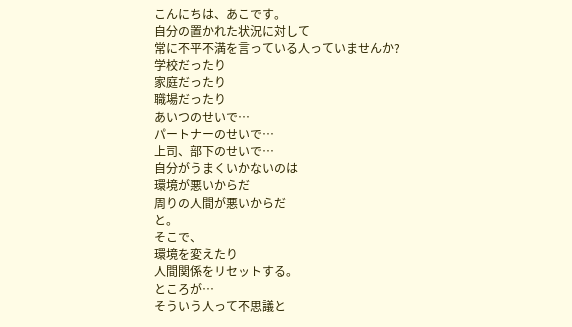こんにちは、あこです。
自分の置かれた状況に対して
常に不平不満を言っている人っていませんか?
学校だったり
家庭だったり
職場だったり
あいつのせいで…
パートナーのせいで…
上司、部下のせいで…
自分がうまくいかないのは
環境が悪いからだ
周りの人間が悪いからだ
と。
そこで、
環境を変えたり
人間関係をリセットする。
ところが…
そういう人って不思議と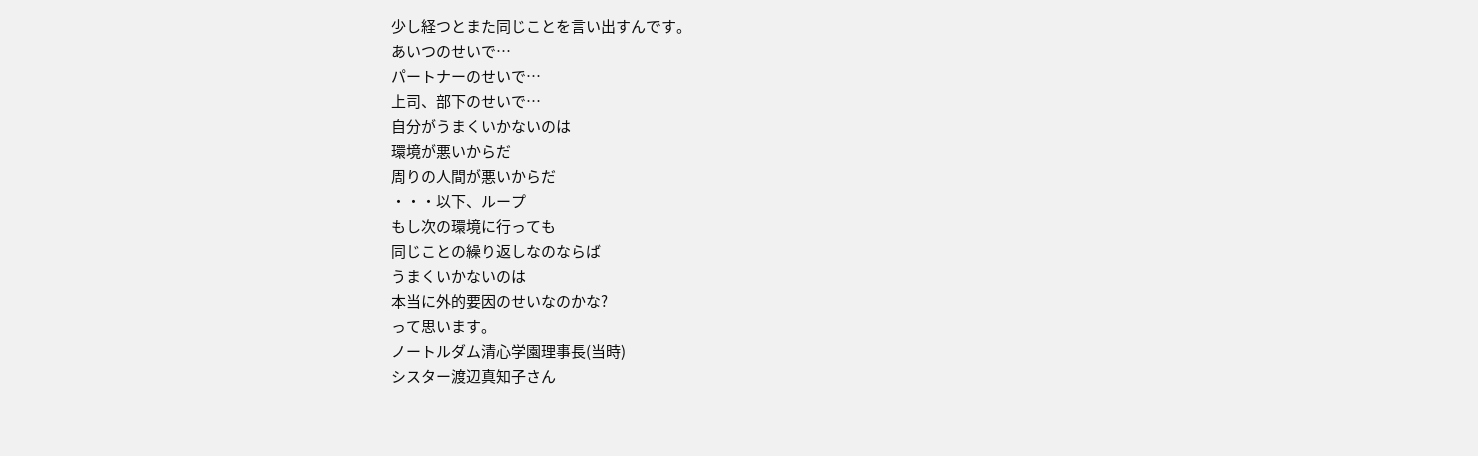少し経つとまた同じことを言い出すんです。
あいつのせいで…
パートナーのせいで…
上司、部下のせいで…
自分がうまくいかないのは
環境が悪いからだ
周りの人間が悪いからだ
・・・以下、ループ
もし次の環境に行っても
同じことの繰り返しなのならば
うまくいかないのは
本当に外的要因のせいなのかな?
って思います。
ノートルダム清心学園理事長(当時)
シスター渡辺真知子さん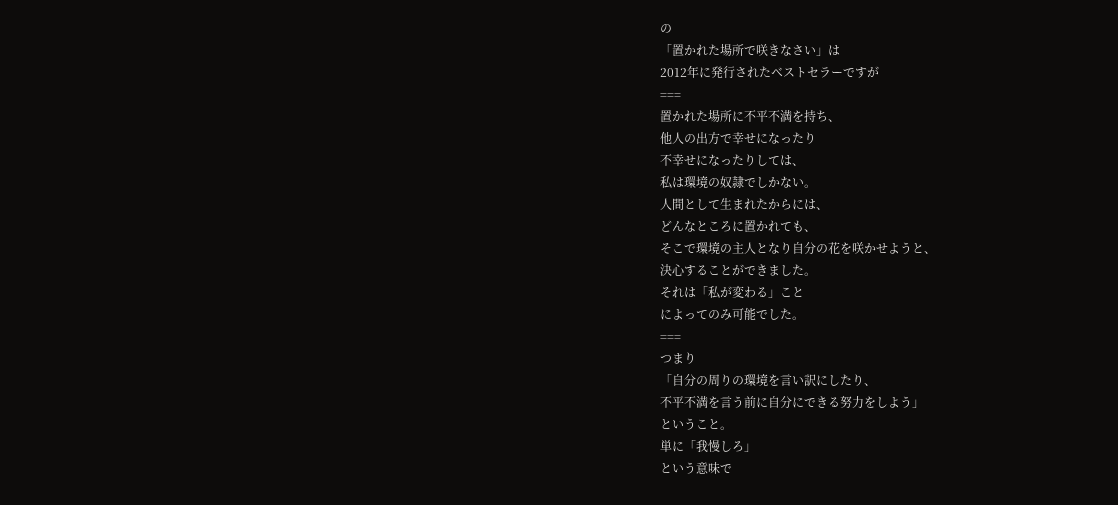の
「置かれた場所で咲きなさい」は
2012年に発行されたベストセラーですが
===
置かれた場所に不平不満を持ち、
他人の出方で幸せになったり
不幸せになったりしては、
私は環境の奴隷でしかない。
人間として生まれたからには、
どんなところに置かれても、
そこで環境の主人となり自分の花を咲かせようと、
決心することができました。
それは「私が変わる」こと
によってのみ可能でした。
===
つまり
「自分の周りの環境を言い訳にしたり、
不平不満を言う前に自分にできる努力をしよう」
ということ。
単に「我慢しろ」
という意味で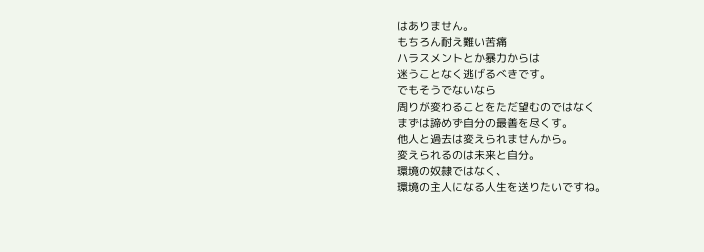はありません。
もちろん耐え難い苦痛
ハラスメントとか暴力からは
迷うことなく逃げるべきです。
でもそうでないなら
周りが変わることをただ望むのではなく
まずは諦めず自分の最善を尽くす。
他人と過去は変えられませんから。
変えられるのは未来と自分。
環境の奴隷ではなく、
環境の主人になる人生を送りたいですね。